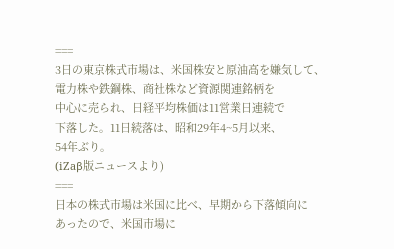===
3日の東京株式市場は、米国株安と原油高を嫌気して、
電力株や鉄鋼株、商社株など資源関連銘柄を
中心に売られ、日経平均株価は11営業日連続で
下落した。11日続落は、昭和29年4~5月以来、
54年ぶり。
(iZaβ版ニュースより)
===
日本の株式市場は米国に比べ、早期から下落傾向に
あったので、米国市場に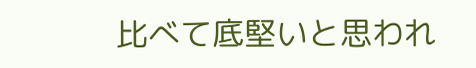比べて底堅いと思われ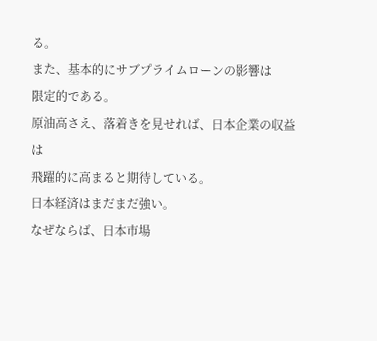る。
また、基本的にサブプライムローンの影響は
限定的である。
原油高さえ、落着きを見せれば、日本企業の収益は
飛躍的に高まると期待している。
日本経済はまだまだ強い。
なぜならば、日本市場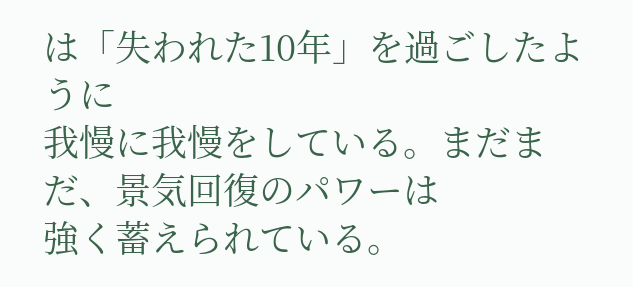は「失われた10年」を過ごしたように
我慢に我慢をしている。まだまだ、景気回復のパワーは
強く蓄えられている。